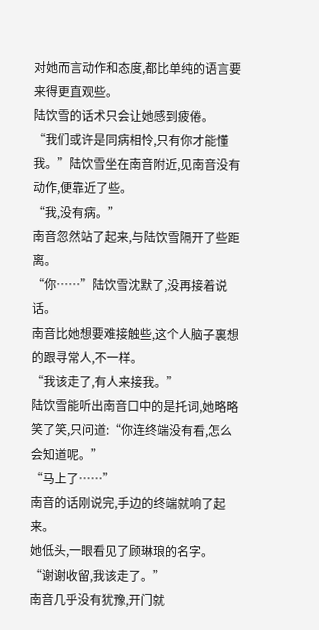对她而言动作和态度,都比单纯的语言要来得更直观些。
陆饮雪的话术只会让她感到疲倦。
“我们或许是同病相怜,只有你才能懂我。”陆饮雪坐在南音附近,见南音没有动作,便靠近了些。
“我,没有病。”
南音忽然站了起来,与陆饮雪隔开了些距离。
“你……”陆饮雪沈默了,没再接着说话。
南音比她想要难接触些,这个人脑子裏想的跟寻常人,不一样。
“我该走了,有人来接我。”
陆饮雪能听出南音口中的是托词,她略略笑了笑,只问道:“你连终端没有看,怎么会知道呢。”
“马上了……”
南音的话刚说完,手边的终端就响了起来。
她低头,一眼看见了顾琳琅的名字。
“谢谢收留,我该走了。”
南音几乎没有犹豫,开门就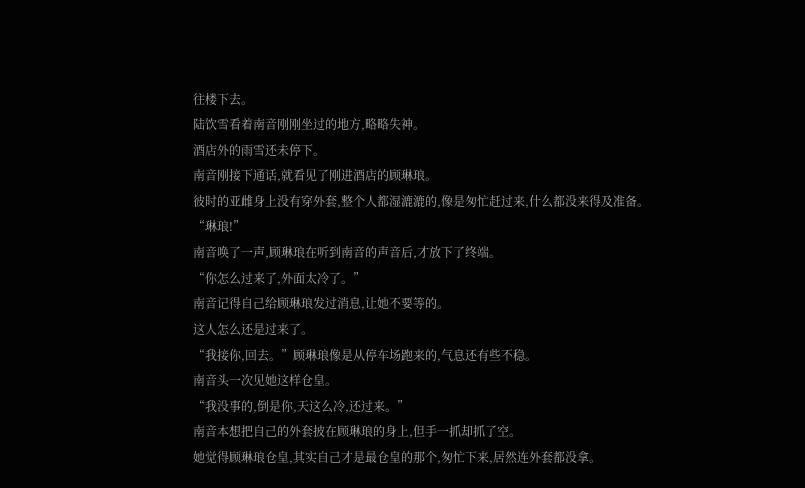往楼下去。
陆饮雪看着南音刚刚坐过的地方,略略失神。
酒店外的雨雪还未停下。
南音刚接下通话,就看见了刚进酒店的顾琳琅。
彼时的亚雌身上没有穿外套,整个人都湿漉漉的,像是匆忙赶过来,什么都没来得及准备。
“琳琅!”
南音唤了一声,顾琳琅在听到南音的声音后,才放下了终端。
“你怎么过来了,外面太冷了。”
南音记得自己给顾琳琅发过消息,让她不要等的。
这人怎么还是过来了。
“我接你,回去。”顾琳琅像是从停车场跑来的,气息还有些不稳。
南音头一次见她这样仓皇。
“我没事的,倒是你,天这么冷,还过来。”
南音本想把自己的外套披在顾琳琅的身上,但手一抓却抓了空。
她觉得顾琳琅仓皇,其实自己才是最仓皇的那个,匆忙下来,居然连外套都没拿。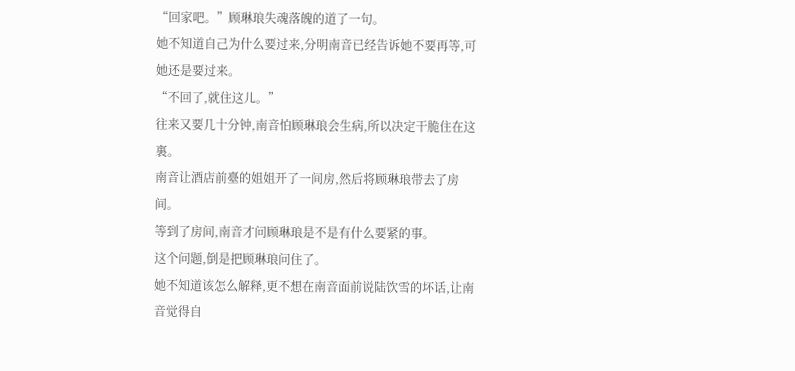“回家吧。”顾琳琅失魂落魄的道了一句。
她不知道自己为什么要过来,分明南音已经告诉她不要再等,可她还是要过来。
“不回了,就住这儿。”
往来又要几十分钟,南音怕顾琳琅会生病,所以决定干脆住在这裏。
南音让酒店前臺的姐姐开了一间房,然后将顾琳琅带去了房间。
等到了房间,南音才问顾琳琅是不是有什么要紧的事。
这个问题,倒是把顾琳琅问住了。
她不知道该怎么解释,更不想在南音面前说陆饮雪的坏话,让南音觉得自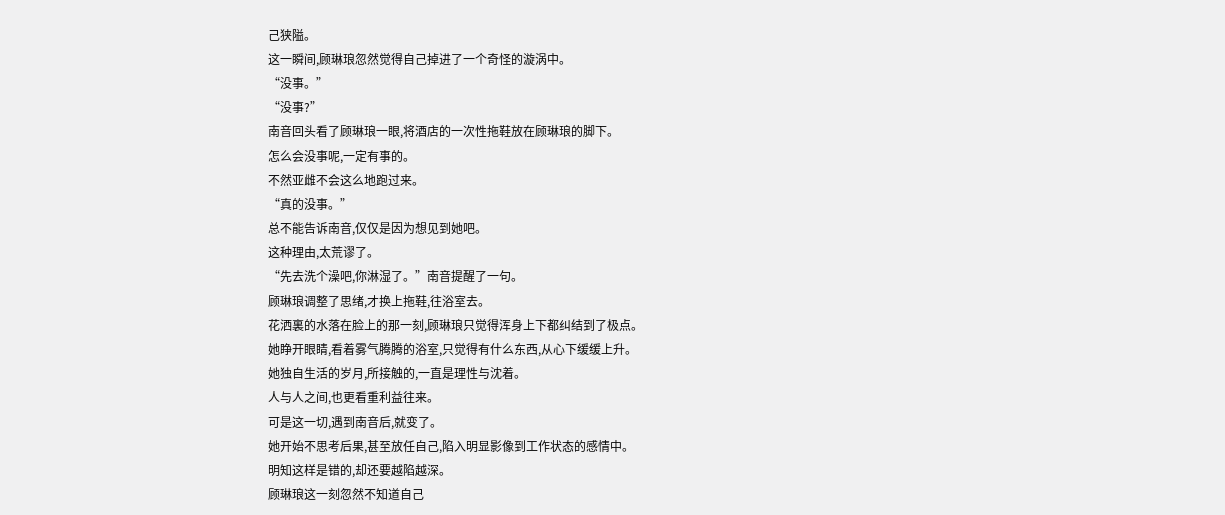己狭隘。
这一瞬间,顾琳琅忽然觉得自己掉进了一个奇怪的漩涡中。
“没事。”
“没事?”
南音回头看了顾琳琅一眼,将酒店的一次性拖鞋放在顾琳琅的脚下。
怎么会没事呢,一定有事的。
不然亚雌不会这么地跑过来。
“真的没事。”
总不能告诉南音,仅仅是因为想见到她吧。
这种理由,太荒谬了。
“先去洗个澡吧,你淋湿了。”南音提醒了一句。
顾琳琅调整了思绪,才换上拖鞋,往浴室去。
花洒裏的水落在脸上的那一刻,顾琳琅只觉得浑身上下都纠结到了极点。
她睁开眼睛,看着雾气腾腾的浴室,只觉得有什么东西,从心下缓缓上升。
她独自生活的岁月,所接触的,一直是理性与沈着。
人与人之间,也更看重利益往来。
可是这一切,遇到南音后,就变了。
她开始不思考后果,甚至放任自己,陷入明显影像到工作状态的感情中。
明知这样是错的,却还要越陷越深。
顾琳琅这一刻忽然不知道自己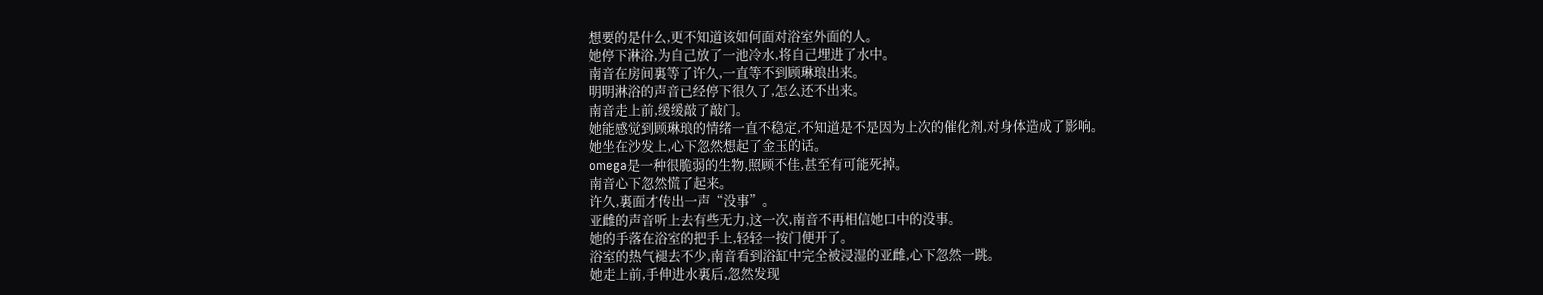想要的是什么,更不知道该如何面对浴室外面的人。
她停下淋浴,为自己放了一池冷水,将自己埋进了水中。
南音在房间裏等了许久,一直等不到顾琳琅出来。
明明淋浴的声音已经停下很久了,怎么还不出来。
南音走上前,缓缓敲了敲门。
她能感觉到顾琳琅的情绪一直不稳定,不知道是不是因为上次的催化剂,对身体造成了影响。
她坐在沙发上,心下忽然想起了金玉的话。
omega是一种很脆弱的生物,照顾不佳,甚至有可能死掉。
南音心下忽然慌了起来。
许久,裏面才传出一声“没事”。
亚雌的声音听上去有些无力,这一次,南音不再相信她口中的没事。
她的手落在浴室的把手上,轻轻一按门便开了。
浴室的热气褪去不少,南音看到浴缸中完全被浸湿的亚雌,心下忽然一跳。
她走上前,手伸进水裏后,忽然发现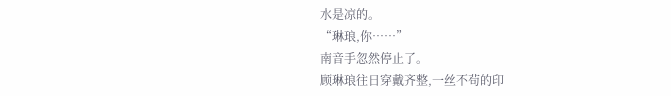水是凉的。
“琳琅,你……”
南音手忽然停止了。
顾琳琅往日穿戴齐整,一丝不茍的印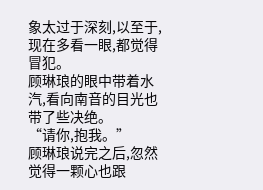象太过于深刻,以至于,现在多看一眼,都觉得冒犯。
顾琳琅的眼中带着水汽,看向南音的目光也带了些决绝。
“请你,抱我。”
顾琳琅说完之后,忽然觉得一颗心也跟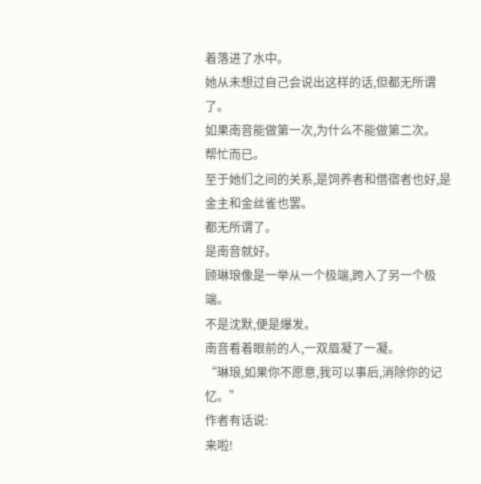着落进了水中。
她从未想过自己会说出这样的话,但都无所谓了。
如果南音能做第一次,为什么不能做第二次。
帮忙而已。
至于她们之间的关系,是饲养者和借宿者也好,是金主和金丝雀也罢。
都无所谓了。
是南音就好。
顾琳琅像是一举从一个极端,跨入了另一个极端。
不是沈默,便是爆发。
南音看着眼前的人,一双眉凝了一凝。
“琳琅,如果你不愿意,我可以事后,消除你的记忆。”
作者有话说:
来啦!